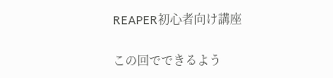REAPER初心者向け講座

この回でできるよう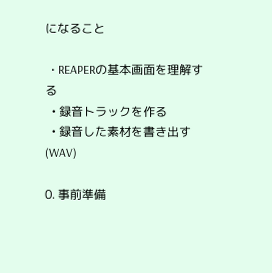になること

  • REAPERの基本画面を理解する
  • 録音トラックを作る
  • 録音した素材を書き出す(WAV)

0. 事前準備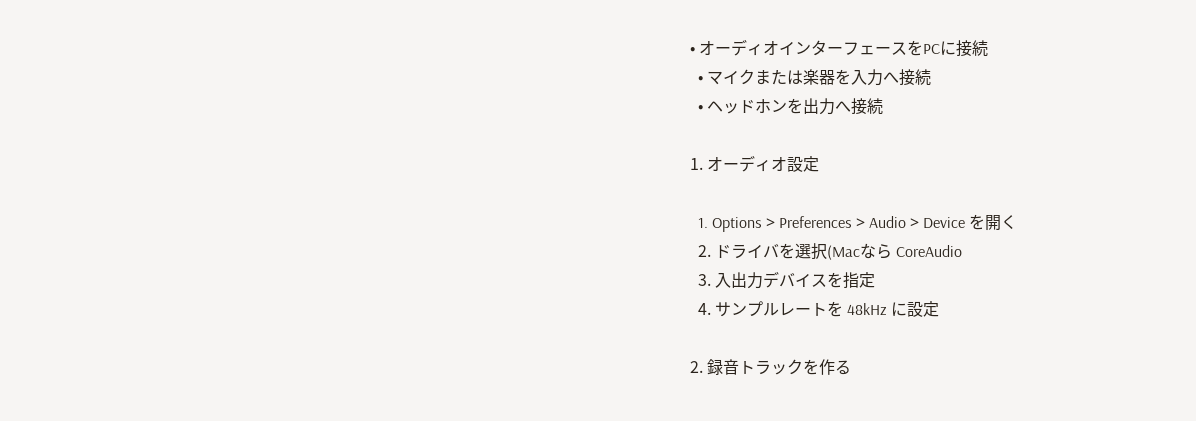• オーディオインターフェースをPCに接続
  • マイクまたは楽器を入力へ接続
  • ヘッドホンを出力へ接続

1. オーディオ設定

  1. Options > Preferences > Audio > Device を開く
  2. ドライバを選択(Macなら CoreAudio
  3. 入出力デバイスを指定
  4. サンプルレートを 48kHz に設定

2. 録音トラックを作る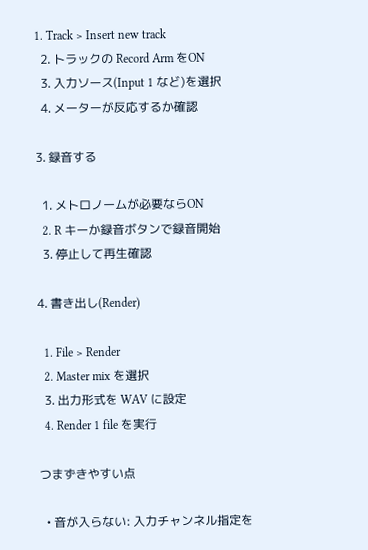1. Track > Insert new track
  2. トラックの Record Arm をON
  3. 入力ソース(Input 1 など)を選択
  4. メーターが反応するか確認

3. 録音する

  1. メトロノームが必要ならON
  2. R キーか録音ボタンで録音開始
  3. 停止して再生確認

4. 書き出し(Render)

  1. File > Render
  2. Master mix を選択
  3. 出力形式を WAV に設定
  4. Render 1 file を実行

つまずきやすい点

  • 音が入らない: 入力チャンネル指定を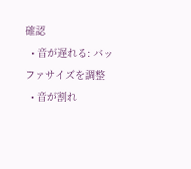確認
  • 音が遅れる: バッファサイズを調整
  • 音が割れ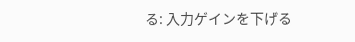る: 入力ゲインを下げる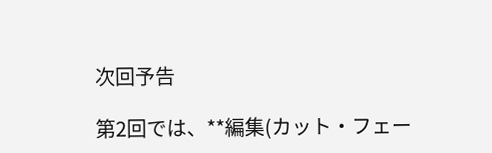次回予告

第2回では、**編集(カット・フェー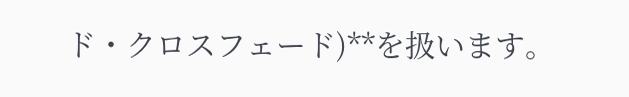ド・クロスフェード)**を扱います。